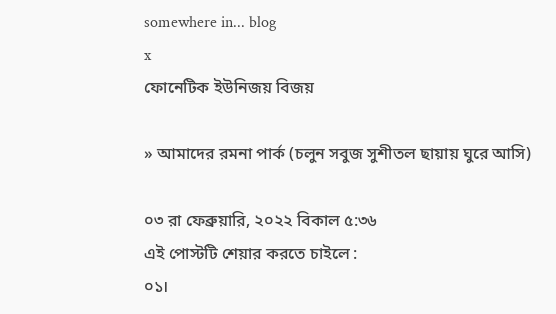somewhere in... blog
x
ফোনেটিক ইউনিজয় বিজয়

» আমাদের রমনা পার্ক (চলুন সবুজ সুশীতল ছায়ায় ঘুরে আসি)

০৩ রা ফেব্রুয়ারি, ২০২২ বিকাল ৫:৩৬
এই পোস্টটি শেয়ার করতে চাইলে :
০১।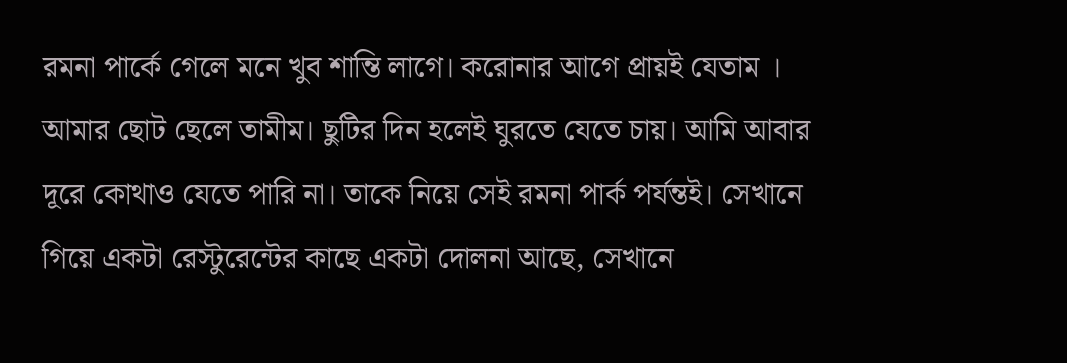রমনা পার্কে গেলে মনে খুব শান্তি লাগে। করোনার আগে প্রায়ই যেতাম । আমার ছোট ছেলে তামীম। ছুটির দিন হলেই ঘুরতে যেতে চায়। আমি আবার দূরে কোথাও যেতে পারি না। তাকে নিয়ে সেই রমনা পার্ক পর্যন্তই। সেখানে গিয়ে একটা রেস্টুরেন্টের কাছে একটা দোলনা আছে, সেখানে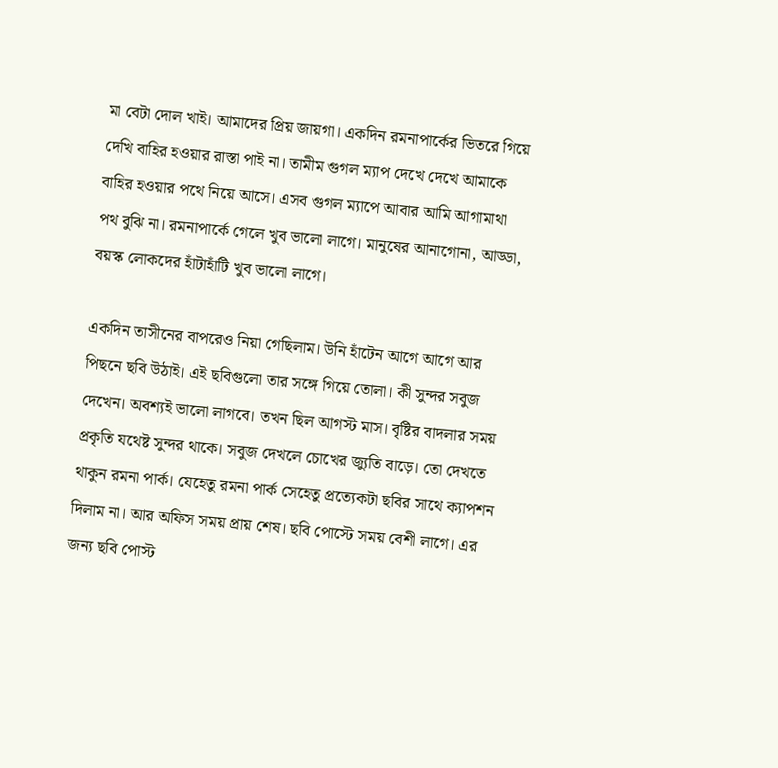মা বেটা দোল খাই। আমাদের প্রিয় জায়গা। একদিন রমনাপার্কের ভিতরে গিয়ে দেখি বাহির হওয়ার রাস্তা পাই না। তামীম গুগল ম্যাপ দেখে দেখে আমাকে বাহির হওয়ার পথে নিয়ে আসে। এসব গুগল ম্যাপে আবার আমি আগামাথা পথ বুঝি না। রমনাপার্কে গেলে খুব ভালো লাগে। মানুষের আনাগোনা, আড্ডা, বয়স্ক লোকদের হাঁটাহাঁটি খুব ভালো লাগে।

একদিন তাসীনের বাপরেও নিয়া গেছিলাম। উনি হাঁটেন আগে আগে আর পিছনে ছবি উঠাই। এই ছবিগুলো তার সঙ্গে গিয়ে তোলা। কী সুন্দর সবুজ দেখেন। অবশ্যই ভালো লাগবে। তখন ছিল আগস্ট মাস। বৃষ্টির বাদলার সময় প্রকৃতি যথেষ্ট সুন্দর থাকে। সবুজ দেখলে চোখের জ্যুতি বাড়ে। তো দেখতে থাকুন রমনা পার্ক। যেহেতু রমনা পার্ক সেহেতু প্রত্যেকটা ছবির সাথে ক্যাপশন দিলাম না। আর অফিস সময় প্রায় শেষ। ছবি পোস্টে সময় বেশী লাগে। এর জন্য ছবি পোস্ট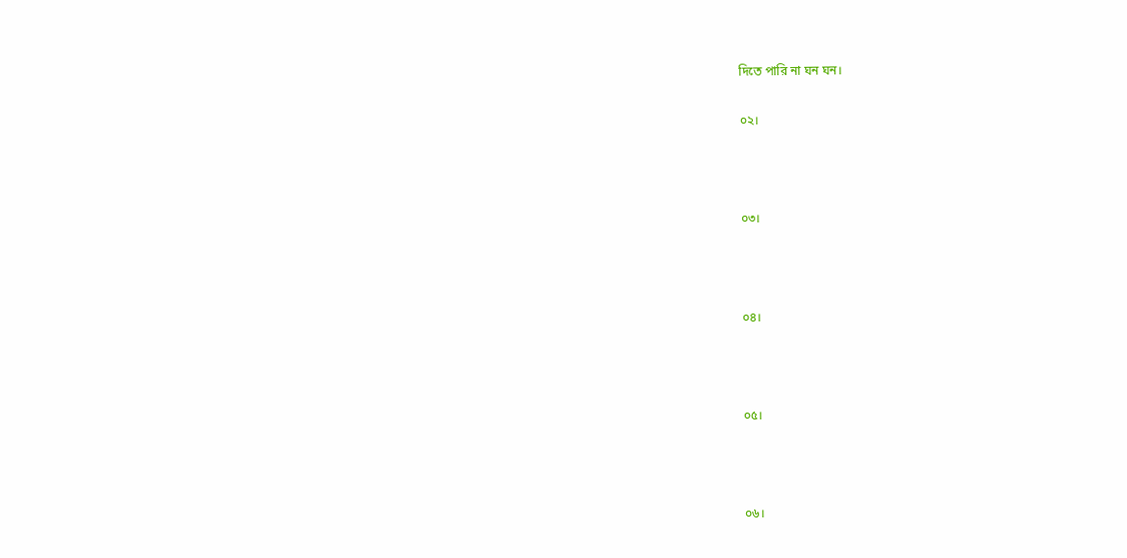দিতে পারি না ঘন ঘন।

০২।



০৩।



০৪।



০৫।



০৬।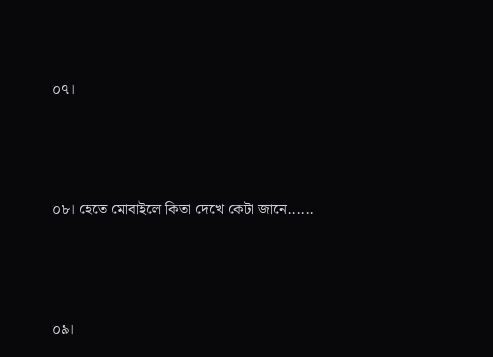০৭।



০৮। হেতে মোবাইলে কিতা দেখে কেটা জানে......



০৯।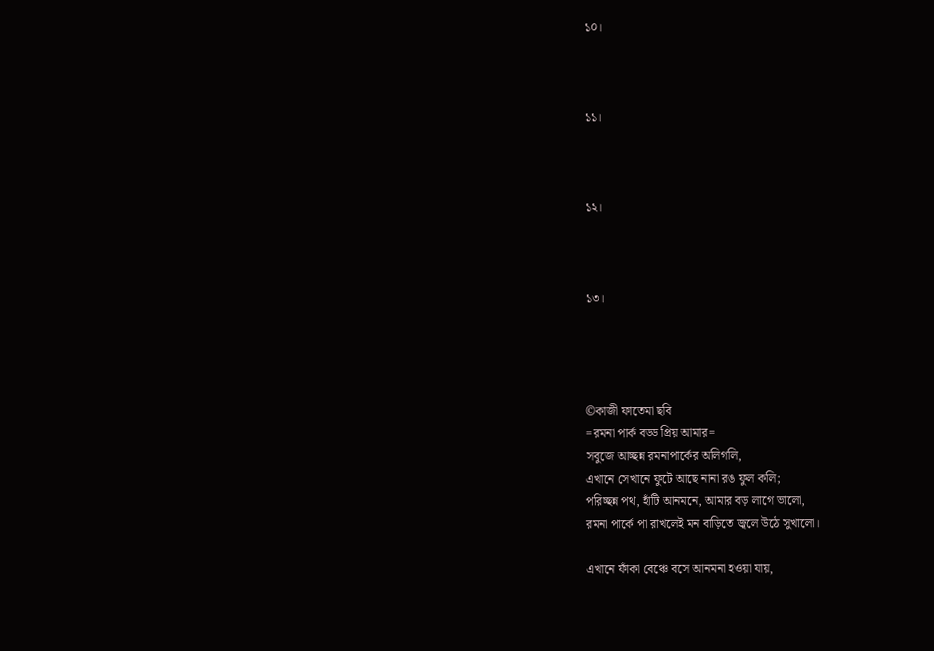১০।



১১।



১২।



১৩।




©কাজী ফাতেমা ছবি
=রমনা পার্ক বড্ড প্রিয় আমার=
সবুজে আচ্ছন্ন রমনাপার্কের অলিগলি,
এখানে সেখানে ফুটে আছে নানা রঙ ফুল কলি;
পরিচ্ছন্ন পথ, হাঁটি আনমনে, আমার বড় লাগে ভালো,
রমনা পার্কে পা রাখলেই মন বাড়িতে জ্বলে উঠে সুখালো।

এখানে ফাঁকা বেঞ্চে বসে আনমনা হওয়া যায়,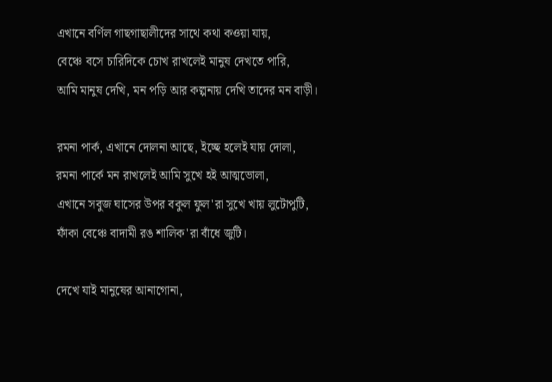এখানে বর্ণিল গাছগাছালীদের সাথে কথা কওয়া যায়,
বেঞ্চে বসে চারিদিকে চোখ রাখলেই মানুষ দেখতে পারি,
আমি মানুষ দেখি, মন পড়ি আর কল্পনায় দেখি তাদের মন বাড়ী।

রমনা পার্ক, এখানে দোলনা আছে, ইচ্ছে হলেই যায় দোলা,
রমনা পার্কে মন রাখলেই আমি সুখে হই আত্মভোলা,
এখানে সবুজ ঘাসের উপর বকুল ফুল'রা সুখে খায় লুটোপুটি,
ফাঁকা বেঞ্চে বাদামী রঙ শালিক'রা বাঁধে জুটি।

দেখে যাই মানুষের আনাগোনা,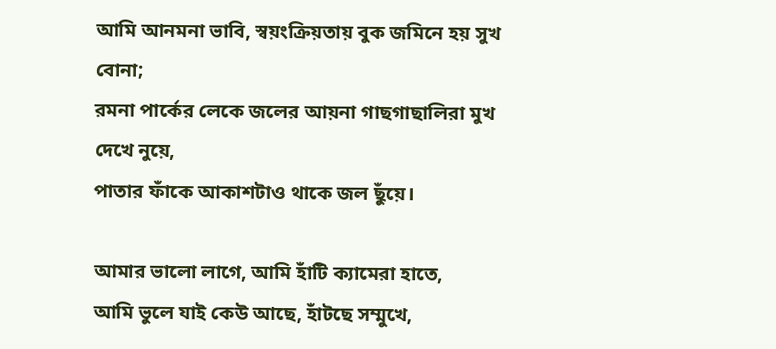আমি আনমনা ভাবি, স্বয়ংক্রিয়তায় বুক জমিনে হয় সুখ বোনা;
রমনা পার্কের লেকে জলের আয়না গাছগাছালিরা মুখ দেখে নুয়ে,
পাতার ফাঁকে আকাশটাও থাকে জল ছুঁয়ে।

আমার ভালো লাগে, আমি হাঁটি ক্যামেরা হাতে,
আমি ভুলে যাই কেউ আছে, হাঁটছে সম্মুখে,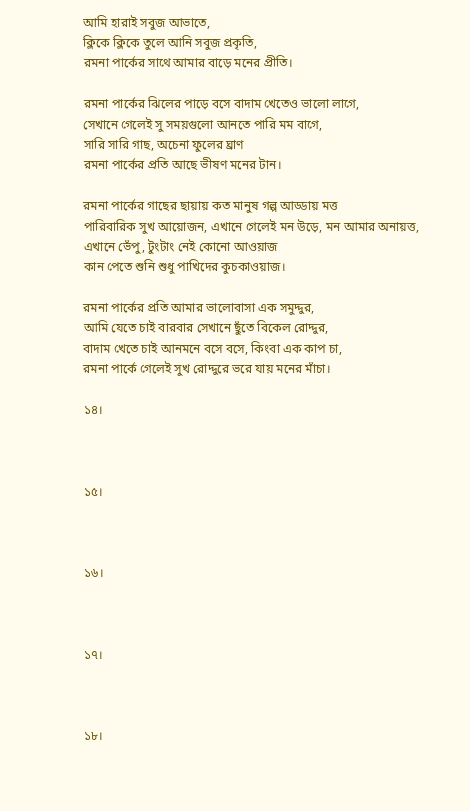আমি হারাই সবুজ আভাতে,
ক্লিকে ক্লিকে তুলে আনি সবুজ প্রকৃতি,
রমনা পার্কের সাথে আমার বাড়ে মনের প্রীতি।

রমনা পার্কের ঝিলের পাড়ে বসে বাদাম খেতেও ভালো লাগে,
সেখানে গেলেই সু সময়গুলো আনতে পারি মম বাগে,
সারি সারি গাছ, অচেনা ফুলের ঘ্রাণ
রমনা পার্কের প্রতি আছে ভীষণ মনের টান।

রমনা পার্কের গাছের ছায়ায় কত মানুষ গল্প আড্ডায় মত্ত
পারিবারিক সুখ আয়োজন, এখানে গেলেই মন উড়ে, মন আমার অনায়ত্ত,
এখানে ভেঁপু, টুংটাং নেই কোনো আওয়াজ
কান পেতে শুনি শুধু পাখিদের কুচকাওয়াজ।

রমনা পার্কের প্রতি আমার ভালোবাসা এক সমুদ্দুর,
আমি যেতে চাই বারবার সেখানে ছুঁতে বিকেল রোদ্দুর,
বাদাম খেতে চাই আনমনে বসে বসে, কিংবা এক কাপ চা,
রমনা পার্কে গেলেই সুখ রোদ্দুরে ভরে যায় মনের মাঁচা।

১৪।



১৫।



১৬।



১৭।



১৮।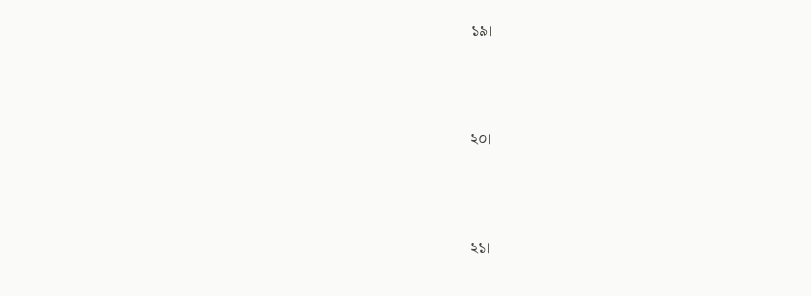১৯।



২০।



২১।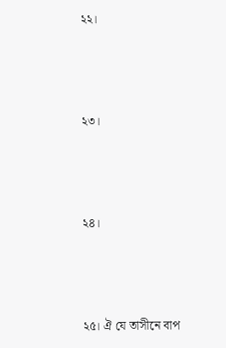২২।



২৩।



২৪।



২৫। ঐ যে তাসীনে বাপ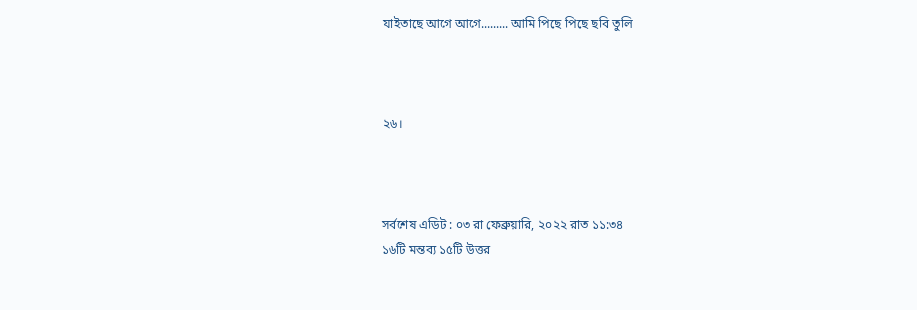যাইতাছে আগে আগে......... আমি পিছে পিছে ছবি তুলি



২৬।



সর্বশেষ এডিট : ০৩ রা ফেব্রুয়ারি, ২০২২ রাত ১১:৩৪
১৬টি মন্তব্য ১৫টি উত্তর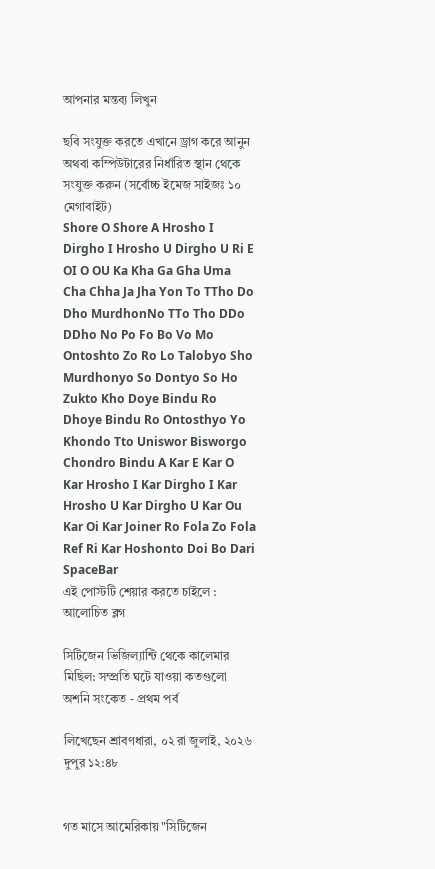আপনার মন্তব্য লিখুন

ছবি সংযুক্ত করতে এখানে ড্রাগ করে আনুন অথবা কম্পিউটারের নির্ধারিত স্থান থেকে সংযুক্ত করুন (সর্বোচ্চ ইমেজ সাইজঃ ১০ মেগাবাইট)
Shore O Shore A Hrosho I Dirgho I Hrosho U Dirgho U Ri E OI O OU Ka Kha Ga Gha Uma Cha Chha Ja Jha Yon To TTho Do Dho MurdhonNo TTo Tho DDo DDho No Po Fo Bo Vo Mo Ontoshto Zo Ro Lo Talobyo Sho Murdhonyo So Dontyo So Ho Zukto Kho Doye Bindu Ro Dhoye Bindu Ro Ontosthyo Yo Khondo Tto Uniswor Bisworgo Chondro Bindu A Kar E Kar O Kar Hrosho I Kar Dirgho I Kar Hrosho U Kar Dirgho U Kar Ou Kar Oi Kar Joiner Ro Fola Zo Fola Ref Ri Kar Hoshonto Doi Bo Dari SpaceBar
এই পোস্টটি শেয়ার করতে চাইলে :
আলোচিত ব্লগ

সিটিজেন ভিজিল্যান্টি থেকে কালেমার মিছিল: সম্প্রতি ঘটে যাওয়া কতগুলো অশনি সংকেত - প্রথম পর্ব

লিখেছেন শ্রাবণধারা, ০২ রা জুলাই, ২০২৬ দুপুর ১২:৪৮


গত মাসে আমেরিকায় "সিটিজেন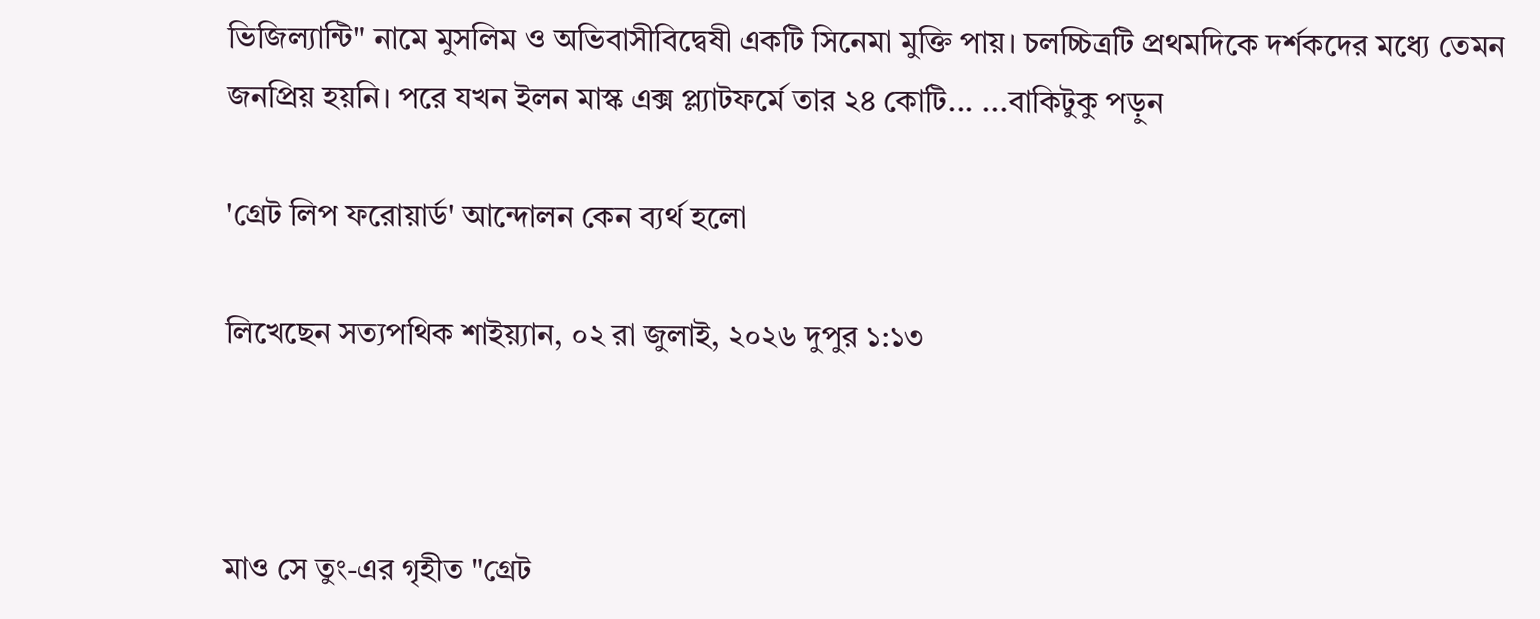ভিজিল্যান্টি" নামে মুসলিম ও অভিবাসীবিদ্বেষী একটি সিনেমা মুক্তি পায়। চলচ্চিত্রটি প্রথমদিকে দর্শকদের মধ্যে তেমন জনপ্রিয় হয়নি। পরে যখন ইলন মাস্ক এক্স প্ল্যাটফর্মে তার ২৪ কোটি... ...বাকিটুকু পড়ুন

'গ্রেট লিপ ফরোয়ার্ড' আন্দোলন কেন ব্যর্থ হলো

লিখেছেন সত্যপথিক শাইয়্যান, ০২ রা জুলাই, ২০২৬ দুপুর ১:১৩



মাও সে তুং-এর গৃহীত "গ্রেট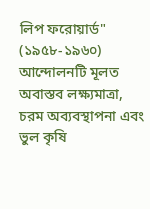লিপ ফরোয়ার্ড" (১৯৫৮-১৯৬০) আন্দোলনটি মূলত অবাস্তব লক্ষ্যমাত্রা, চরম অব্যবস্থাপনা এবং ভুল কৃষি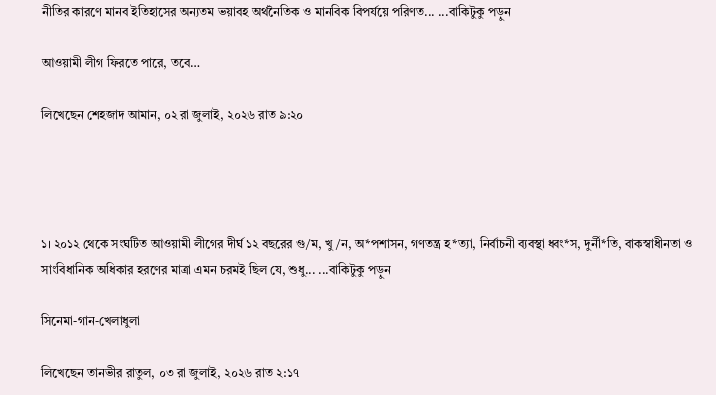নীতির কারণে মানব ইতিহাসের অন্যতম ভয়াবহ অর্থনৈতিক ও মানবিক বিপর্যয়ে পরিণত... ...বাকিটুকু পড়ুন

আওয়ামী লীগ ফিরতে পারে, তবে…

লিখেছেন শেহজাদ আমান, ০২ রা জুলাই, ২০২৬ রাত ৯:২০




১। ২০১২ থেকে সংঘটিত আওয়ামী লীগের দীর্ঘ ১২ বছরের গু/ম, খু/ন, অ*পশাসন, গণতন্ত্র হ*ত্যা, নির্বাচনী ব্যবস্থা ধ্বং*স, দুর্নী*তি, বাকস্বাধীনতা ও সাংবিধানিক অধিকার হরণের মাত্রা এমন চরমই ছিল যে, শুধু... ...বাকিটুকু পড়ুন

সিনেমা-গান-খেলাধুলা

লিখেছেন তানভীর রাতুল, ০৩ রা জুলাই, ২০২৬ রাত ২:১৭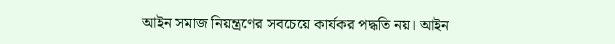আইন সমাজ নিয়ন্ত্রণের সবচেয়ে কার্যকর পদ্ধতি নয়। আইন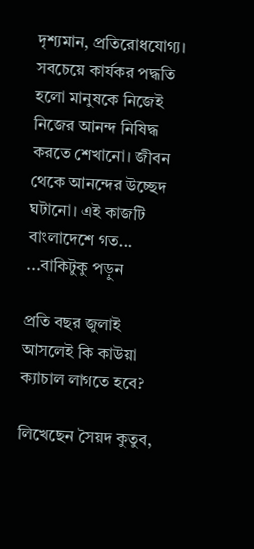দৃশ্যমান, প্রতিরোধযোগ্য। সবচেয়ে কার্যকর পদ্ধতি হলো মানুষকে নিজেই নিজের আনন্দ নিষিদ্ধ করতে শেখানো। জীবন থেকে আনন্দের উচ্ছেদ ঘটানো। এই কাজটি বাংলাদেশে গত... ...বাকিটুকু পড়ুন

প্রতি বছর জুলাই আসলেই কি কাউয়া ক্যাচাল লাগতে হবে?

লিখেছেন সৈয়দ কুতুব,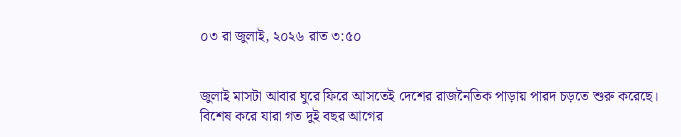০৩ রা জুলাই, ২০২৬ রাত ৩:৫০


জুলাই মাসটা আবার ঘুরে ফিরে আসতেই দেশের রাজনৈতিক পাড়ায় পারদ চড়তে শুরু করেছে। বিশেষ করে যারা গত দুই বছর আগের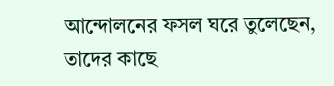আন্দোলনের ফসল ঘরে তুলেছেন, তাদের কাছে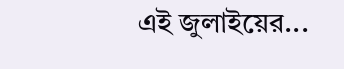এই জুলাইয়ের...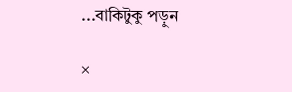...বাকিটুকু পড়ুন

×